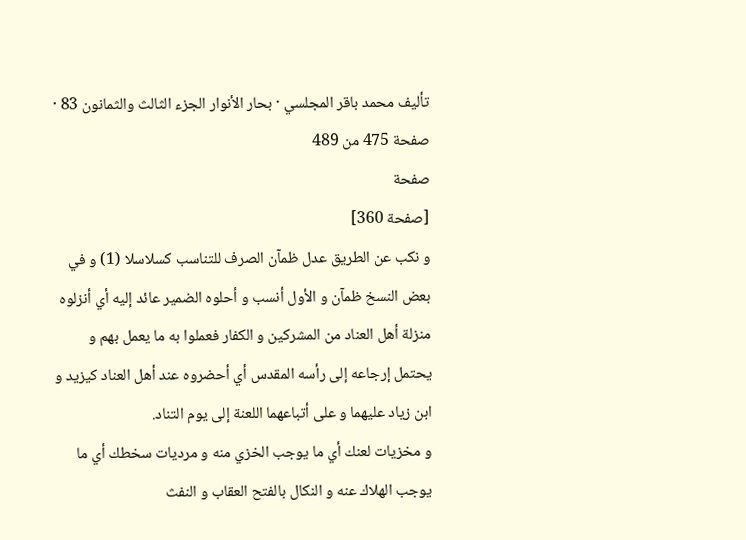تأليف محمد باقر المجلسي · بحار الأنوار الجزء الثالث والثمانون 83 · صفحة 475 من 489
صفحة
[صفحة 360]
و نكب عن الطريق عدل ظمآن الصرف للتناسب كسلاسلا (1) و في بعض النسخ ظمآن و الأول أنسب و أحلوه الضمير عائد إليه أي أنزلوه منزلة أهل العناد من المشركين و الكفار فعملوا به ما يعمل بهم و يحتمل إرجاعه إلى رأسه المقدس أي أحضروه عند أهل العناد كيزيد و ابن زياد عليهما و على أتباعهما اللعنة إلى يوم التناد.
و مخزيات لعنك أي ما يوجب الخزي منه و مرديات سخطك أي ما يوجب الهلاك عنه و النكال بالفتح العقاب و النفث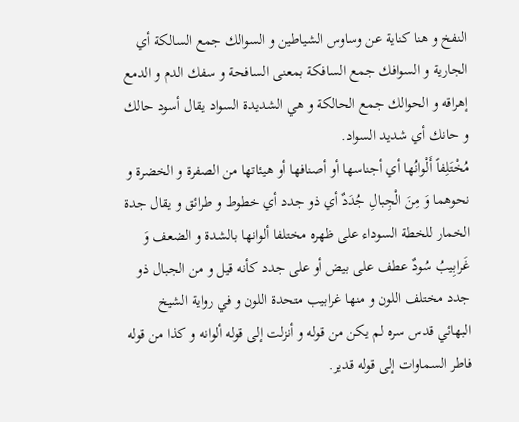النفخ و هنا كناية عن وساوس الشياطين و السوالك جمع السالكة أي الجارية و السوافك جمع السافكة بمعنى السافحة و سفك الدم و الدمع إهراقه و الحوالك جمع الحالكة و هي الشديدة السواد يقال أسود حالك و حانك أي شديد السواد.
مُخْتَلِفاً أَلْوانُها أي أجناسها أو أصنافها أو هيئاتها من الصفرة و الخضرة و نحوهما وَ مِنَ الْجِبالِ جُدَدٌ أي ذو جدد أي خطوط و طرائق و يقال جدة الخمار للخطة السوداء على ظهره مختلفا ألوانها بالشدة و الضعف وَ غَرابِيبُ سُودٌ عطف على بيض أو على جدد كأنه قيل و من الجبال ذو جدد مختلف اللون و منها غرابيب متحدة اللون و في رواية الشيخ البهائي قدس سره لم يكن من قوله و أنزلت إلى قوله ألوانه و كذا من قوله فاطر السماوات إلى قوله قدير.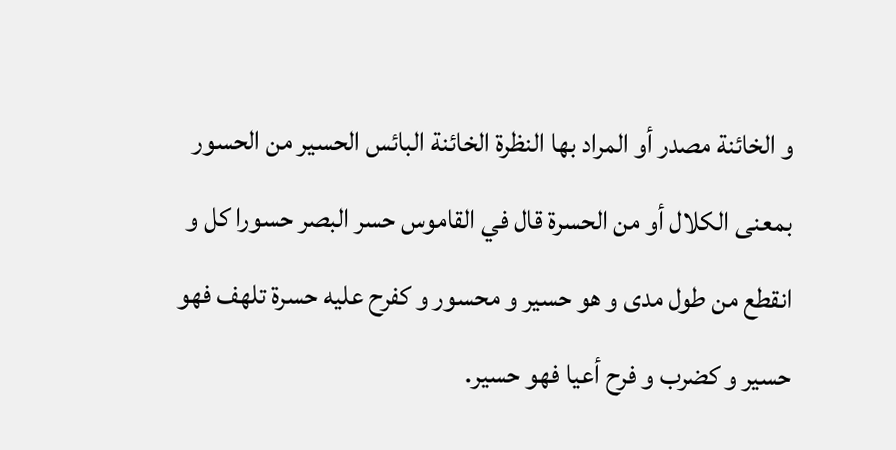و الخائنة مصدر أو المراد بها النظرة الخائنة البائس الحسير من الحسور بمعنى الكلال أو من الحسرة قال في القاموس حسر البصر حسورا كل و انقطع من طول مدى و هو حسير و محسور و كفرح عليه حسرة تلهف فهو حسير و كضرب و فرح أعيا فهو حسير.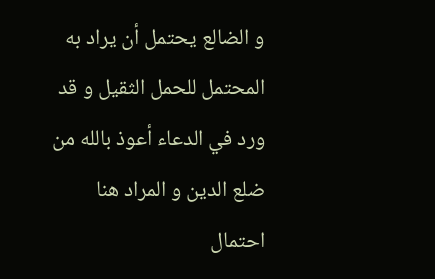و الضالع يحتمل أن يراد به المحتمل للحمل الثقيل و قد ورد في الدعاء أعوذ بالله من ضلع الدين و المراد هنا احتمال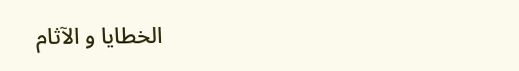الخطايا و الآثام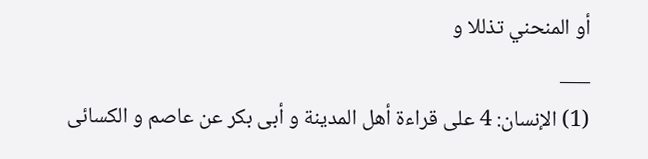أو المنحني تذللا و
___
(1) الإنسان: 4 على قراءة أهل المدينة و أبى بكر عن عاصم و الكسائى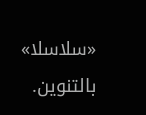«سلاسلا» بالتنوين.